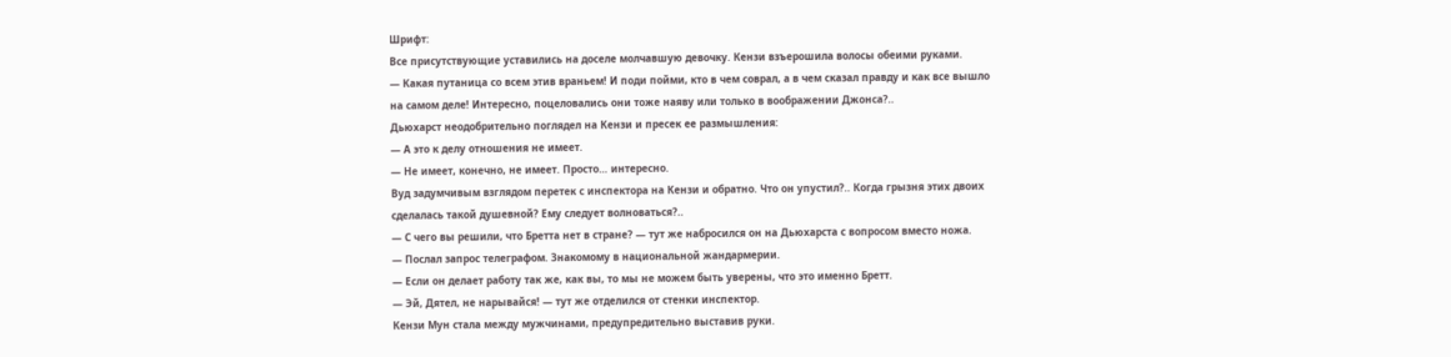Шрифт:
Все присутствующие уставились на доселе молчавшую девочку. Кензи взъерошила волосы обеими руками.
— Какая путаница со всем этив враньем! И поди пойми, кто в чем соврал, а в чем сказал правду и как все вышло на самом деле! Интересно, поцеловались они тоже наяву или только в воображении Джонса?..
Дьюхарст неодобрительно поглядел на Кензи и пресек ее размышления:
— А это к делу отношения не имеет.
— Не имеет, конечно, не имеет. Просто… интересно.
Вуд задумчивым взглядом перетек с инспектора на Кензи и обратно. Что он упустил?.. Когда грызня этих двоих сделалась такой душевной? Ему следует волноваться?..
— С чего вы решили, что Бретта нет в стране? — тут же набросился он на Дьюхарста с вопросом вместо ножа.
— Послал запрос телеграфом. Знакомому в национальной жандармерии.
— Если он делает работу так же, как вы, то мы не можем быть уверены, что это именно Бретт.
— Эй, Дятел, не нарывайся! — тут же отделился от стенки инспектор.
Кензи Мун стала между мужчинами, предупредительно выставив руки.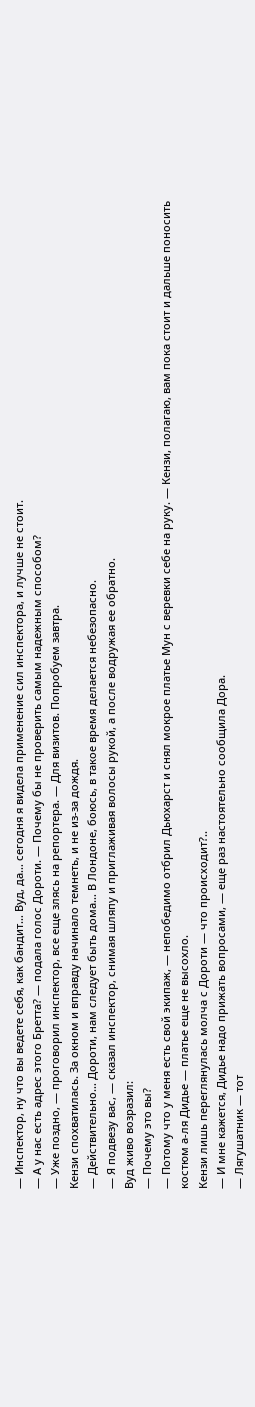— Инспектор, ну что вы ведете себя, как бандит… Вуд, да… сегодня я видела применение сил инспектора, и лучше не стоит.
— А у нас есть адрес этого Бретта? — подала голос Дороти. — Почему бы не проверить самым надежным способом?
— Уже поздно, — проговорил инспектор, все еще злясь на репортера. — Для визитов. Попробуем завтра.
Кензи спохватилась. За окном и вправду начинало темнеть, и не из-за дождя.
— Действительно… Дороти, нам следует быть дома… В Лондоне, боюсь, в такое время делается небезопасно.
— Я подвезу вас, — сказал инспектор, снимая шляпу и приглаживая волосы рукой, а после водружая ее обратно.
Вуд живо возразил:
— Почему это вы?
— Потому что у меня есть свой экипаж, — непобедимо отбрил Дьюхарст и снял мокрое платье Мун с веревки себе на руку. — Кензи, полагаю, вам пока стоит и дальше поносить костюм а-ля Дидье — платье еще не высохло.
Кензи лишь переглянулась молча с Дороти — что происходит?..
— И мне кажется, Дидье надо прижать вопросами, — еще раз настоятельно сообщила Дора.
— Лягушатник — тот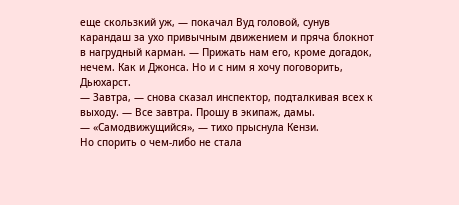еще скользкий уж, — покачал Вуд головой, сунув карандаш за ухо привычным движением и пряча блокнот в нагрудный карман. — Прижать нам его, кроме догадок, нечем. Как и Джонса. Но и с ним я хочу поговорить, Дьюхарст.
— Завтра, — снова сказал инспектор, подталкивая всех к выходу. — Все завтра. Прошу в экипаж, дамы.
— «Самодвижущийся», — тихо прыснула Кензи.
Но спорить о чем-либо не стала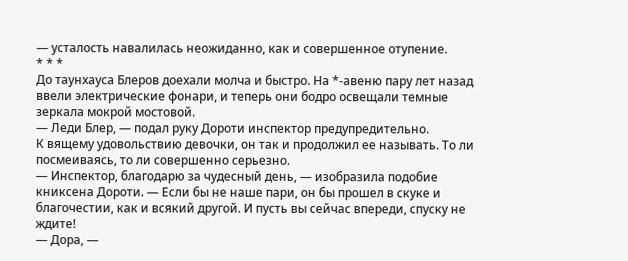— усталость навалилась неожиданно, как и совершенное отупение.
* * *
До таунхауса Блеров доехали молча и быстро. На *-авеню пару лет назад ввели электрические фонари, и теперь они бодро освещали темные зеркала мокрой мостовой.
— Леди Блер, — подал руку Дороти инспектор предупредительно.
К вящему удовольствию девочки, он так и продолжил ее называть. То ли посмеиваясь, то ли совершенно серьезно.
— Инспектор, благодарю за чудесный день, — изобразила подобие книксена Дороти. — Если бы не наше пари, он бы прошел в скуке и благочестии, как и всякий другой. И пусть вы сейчас впереди, спуску не ждите!
— Дора, —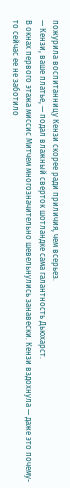пожурила воспитанницу Кензи скорее ради приличия, чем всерьез.
— Кензи, ваше платье, — подал влажный сверток шотландке сама галантность Дьюхарст.
В окнах первого этажа миссис Митчем многозначительно шевельнулись занавески. Кензи вздохнула — даже это почему-то сейчас ее не заботило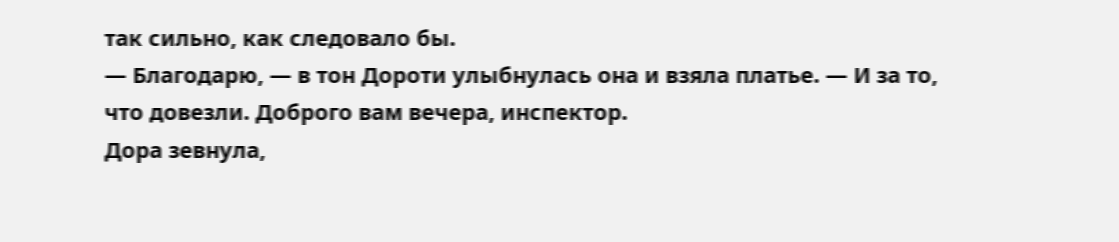так сильно, как следовало бы.
— Благодарю, — в тон Дороти улыбнулась она и взяла платье. — И за то, что довезли. Доброго вам вечера, инспектор.
Дора зевнула,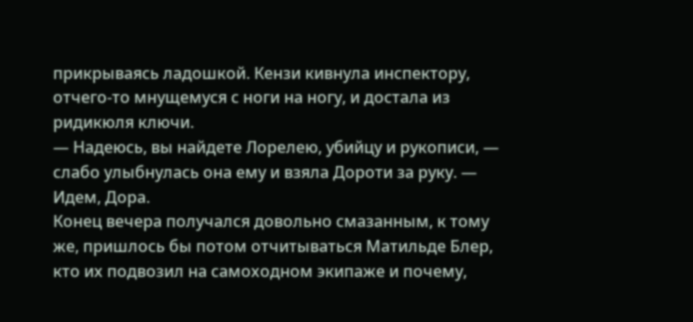прикрываясь ладошкой. Кензи кивнула инспектору, отчего-то мнущемуся с ноги на ногу, и достала из ридикюля ключи.
— Надеюсь, вы найдете Лорелею, убийцу и рукописи, — слабо улыбнулась она ему и взяла Дороти за руку. — Идем, Дора.
Конец вечера получался довольно смазанным, к тому же, пришлось бы потом отчитываться Матильде Блер, кто их подвозил на самоходном экипаже и почему,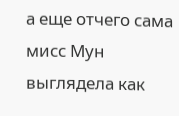а еще отчего сама мисс Мун выглядела как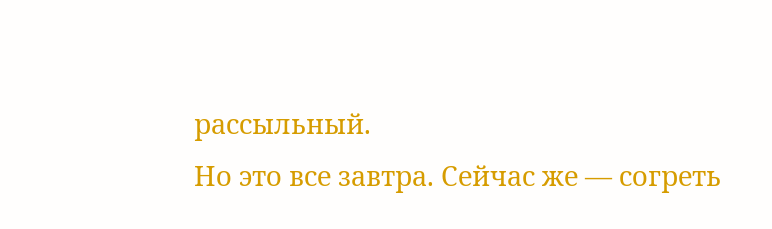рассыльный.
Но это все завтра. Сейчас же — согреть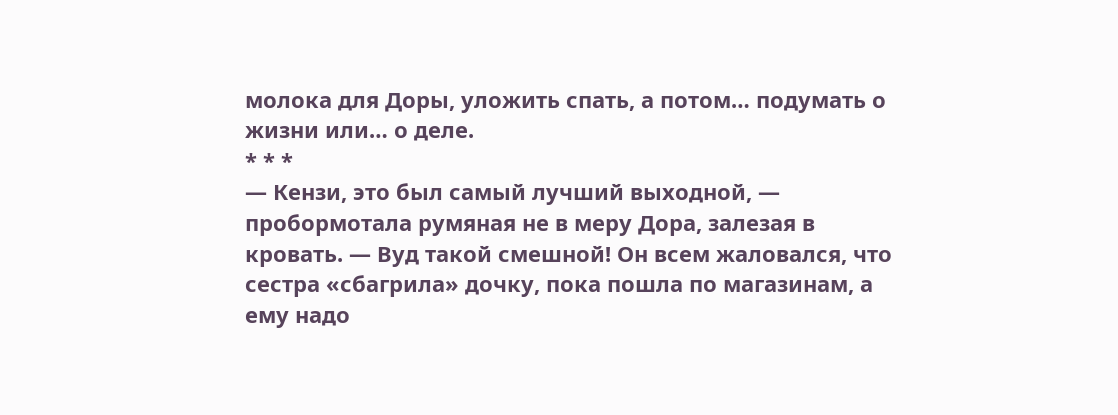молока для Доры, уложить спать, а потом… подумать о жизни или… о деле.
* * *
— Кензи, это был самый лучший выходной, — пробормотала румяная не в меру Дора, залезая в кровать. — Вуд такой смешной! Он всем жаловался, что сестра «сбагрила» дочку, пока пошла по магазинам, а ему надо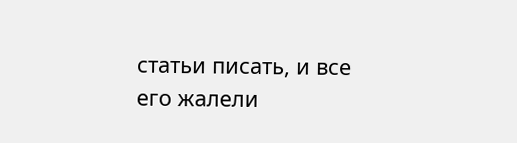статьи писать, и все его жалели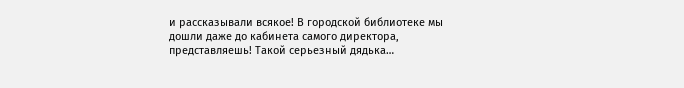и рассказывали всякое! В городской библиотеке мы дошли даже до кабинета самого директора, представляешь! Такой серьезный дядька…